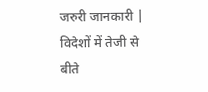जरुरी जानकारी | विदेशों में तेजी से बीते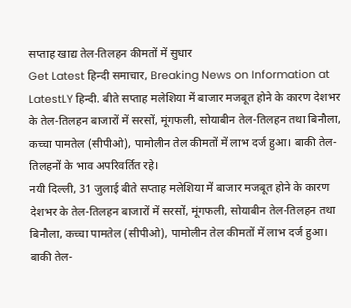सप्ताह खाद्य तेल-तिलहन कीमतों में सुधार
Get Latest हिन्दी समाचार, Breaking News on Information at LatestLY हिन्दी. बीते सप्ताह मलेशिया में बाजार मजबूत होने के कारण देशभर के तेल-तिलहन बाजारों में सरसों, मूंगफली, सोयाबीन तेल-तिलहन तथा बिनौला, कच्चा पामतेल (सीपीओ), पामोलीन तेल कीमतों में लाभ दर्ज हुआ। बाकी तेल-तिलहनों के भाव अपरिवर्तित रहे।
नयी दिल्ली, 31 जुलाई बीते सप्ताह मलेशिया में बाजार मजबूत होने के कारण देशभर के तेल-तिलहन बाजारों में सरसों, मूंगफली, सोयाबीन तेल-तिलहन तथा बिनौला, कच्चा पामतेल (सीपीओ), पामोलीन तेल कीमतों में लाभ दर्ज हुआ। बाकी तेल-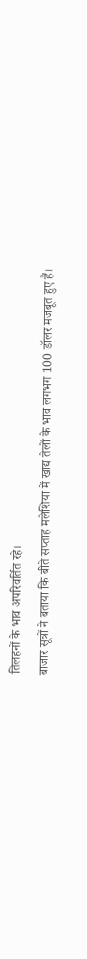तिलहनों के भाव अपरिवर्तित रहे।
बाजार सूत्रों ने बताया कि बीते सप्ताह मलेशिया में खाद्य तेलों के भाव लगभग 100 डॉलर मजबूत हुए हैं।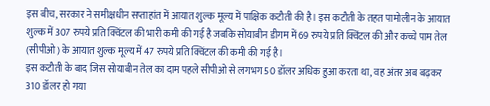इस बीच, सरकार ने समीक्षधीन सप्ताहांत में आयात शुल्क मूल्य में पाक्षिक कटौती की है। इस कटौती के तहत पामोलीन के आयात शुल्क में 307 रुपये प्रति क्विंटल की भारी कमी की गई है जबकि सोयाबीन डीगम में 69 रुपये प्रति क्विंटल की और कच्चे पाम तेल (सीपीओ) के आयात शुल्क मूल्य में 47 रुपये प्रति क्विंटल की कमी की गई है।
इस कटौती के बाद जिस सोयाबीन तेल का दाम पहले सीपीओ से लगभग 50 डॉलर अधिक हुआ करता था, वह अंतर अब बढ़कर 310 डॉलर हो गया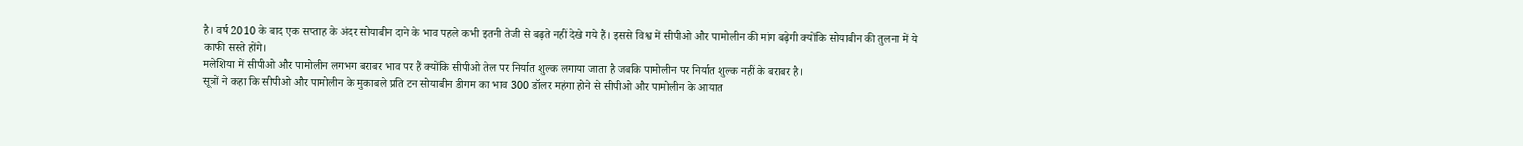है। वर्ष 2010 के बाद एक सप्ताह के अंदर सोयाबीन दाने के भाव पहले कभी इतनी तेजी से बढ़ते नहीं देखे गये हैं। इससे विश्व में सीपीओ और पामोलीन की मांग बढ़ेगी क्योंकि सोयाबीन की तुलना में ये काफी सस्ते होंगे।
मलेशिया में सीपीओ और पामोलीन लगभग बराबर भाव पर हैं क्योंकि सीपीओ तेल पर निर्यात शुल्क लगाया जाता है जबकि पामोलीन पर निर्यात शुल्क नहीं के बराबर है।
सूत्रों ने कहा कि सीपीओ और पामोलीन के मुकाबले प्रति टन सोयाबीन डीगम का भाव 300 डॉलर महंगा होने से सीपीओ और पामोलीन के आयात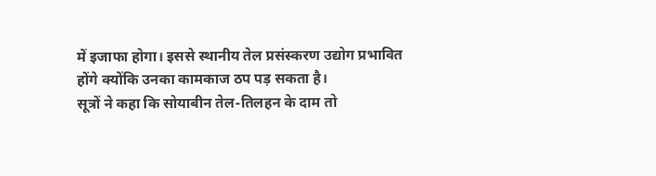में इजाफा होगा। इससे स्थानीय तेल प्रसंस्करण उद्योग प्रभावित होंगे क्योंकि उनका कामकाज ठप पड़ सकता है।
सूत्रों ने कहा कि सोयाबीन तेल-तिलहन के दाम तो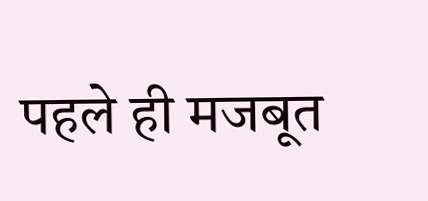पहले ही मजबूत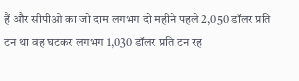हैं और सीपीओ का जो दाम लगभग दो महीने पहले 2,050 डॉलर प्रति टन था वह घटकर लगभग 1,030 डॉलर प्रति टन रह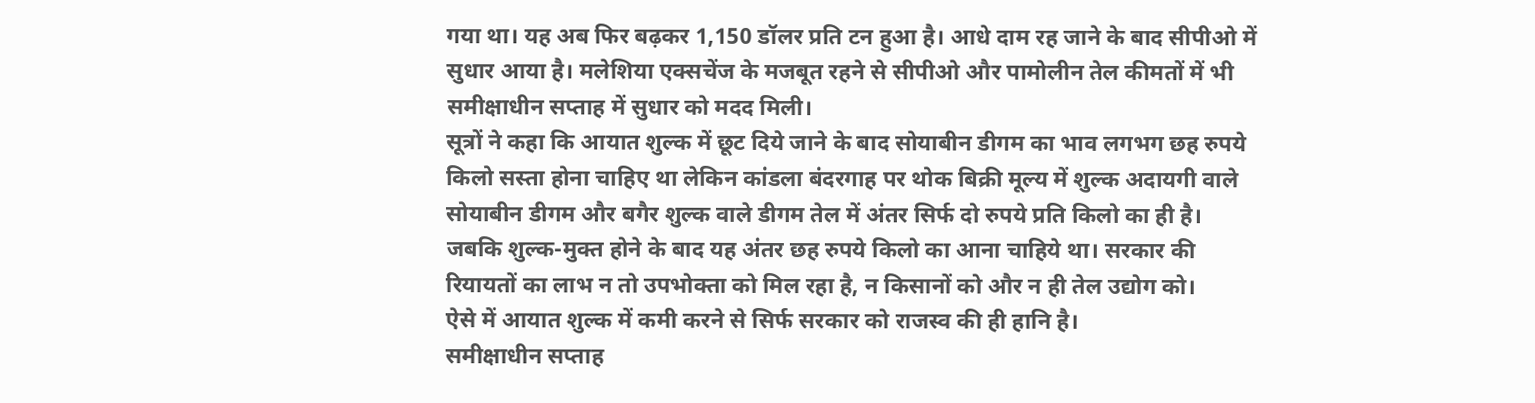गया था। यह अब फिर बढ़कर 1,150 डॉलर प्रति टन हुआ है। आधे दाम रह जाने के बाद सीपीओ में सुधार आया है। मलेशिया एक्सचेंज के मजबूत रहने से सीपीओ और पामोलीन तेल कीमतों में भी समीक्षाधीन सप्ताह में सुधार को मदद मिली।
सूत्रों ने कहा कि आयात शुल्क में छूट दिये जाने के बाद सोयाबीन डीगम का भाव लगभग छह रुपये किलो सस्ता होना चाहिए था लेकिन कांडला बंदरगाह पर थोक बिक्री मूल्य में शुल्क अदायगी वाले सोयाबीन डीगम और बगैर शुल्क वाले डीगम तेल में अंतर सिर्फ दो रुपये प्रति किलो का ही है। जबकि शुल्क-मुक्त होने के बाद यह अंतर छह रुपये किलो का आना चाहिये था। सरकार की रियायतों का लाभ न तो उपभोक्ता को मिल रहा है, न किसानों को और न ही तेल उद्योग को।
ऐसे में आयात शुल्क में कमी करने से सिर्फ सरकार को राजस्व की ही हानि है।
समीक्षाधीन सप्ताह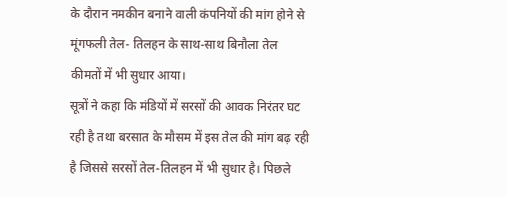के दौरान नमकीन बनाने वाली कंपनियों की मांग होने से मूंगफली तेल- तिलहन के साथ-साथ बिनौला तेल कीमतों में भी सुधार आया।
सूत्रों ने कहा कि मंडियों में सरसों की आवक निरंतर घट रही है तथा बरसात के मौसम में इस तेल की मांग बढ़ रही है जिससे सरसों तेल-तिलहन में भी सुधार है। पिछले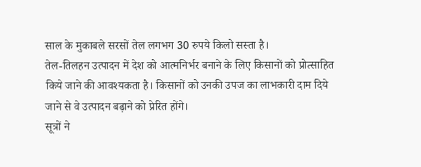साल के मुकाबले सरसों तेल लगभग 30 रुपये किलो सस्ता है।
तेल-तिलहन उत्पादन में देश को आत्मनिर्भर बनाने के लिए किसानों को प्रोत्साहित किये जाने की आवश्यकता है। किसानों को उनकी उपज का लाभकारी दाम दिये जाने से वे उत्पादन बढ़ाने को प्रेरित होंगे।
सूत्रों ने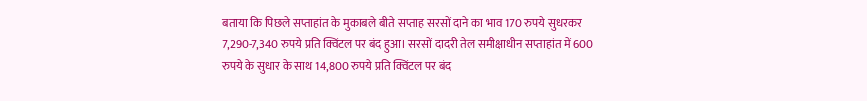बताया कि पिछले सप्ताहांत के मुकाबले बीते सप्ताह सरसों दाने का भाव 170 रुपये सुधरकर 7,290-7,340 रुपये प्रति क्विंटल पर बंद हुआ। सरसों दादरी तेल समीक्षाधीन सप्ताहांत में 600 रुपये के सुधार के साथ 14,800 रुपये प्रति क्विंटल पर बंद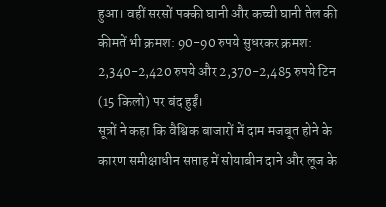हुआ। वहीं सरसों पक्की घानी और कच्ची घानी तेल की कीमतें भी क्रमश: 90-90 रुपये सुधरकर क्रमश: 2,340-2,420 रुपये और 2,370-2,485 रुपये टिन (15 किलो) पर बंद हुईं।
सूत्रों ने कहा कि वैश्विक बाजारों में दाम मजबूत होने के कारण समीक्षाधीन सप्ताह में सोयाबीन दाने और लूज के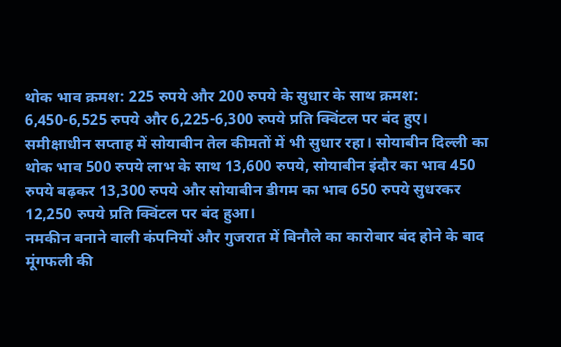थोक भाव क्रमश: 225 रुपये और 200 रुपये के सुधार के साथ क्रमश: 6,450-6,525 रुपये और 6,225-6,300 रुपये प्रति क्विंटल पर बंद हुए।
समीक्षाधीन सप्ताह में सोयाबीन तेल कीमतों में भी सुधार रहा। सोयाबीन दिल्ली का थोक भाव 500 रुपये लाभ के साथ 13,600 रुपये, सोयाबीन इंदौर का भाव 450 रुपये बढ़कर 13,300 रुपये और सोयाबीन डीगम का भाव 650 रुपये सुधरकर 12,250 रुपये प्रति क्विंटल पर बंद हुआ।
नमकीन बनाने वाली कंपनियों और गुजरात में बिनौले का कारोबार बंद होने के बाद मूंगफली की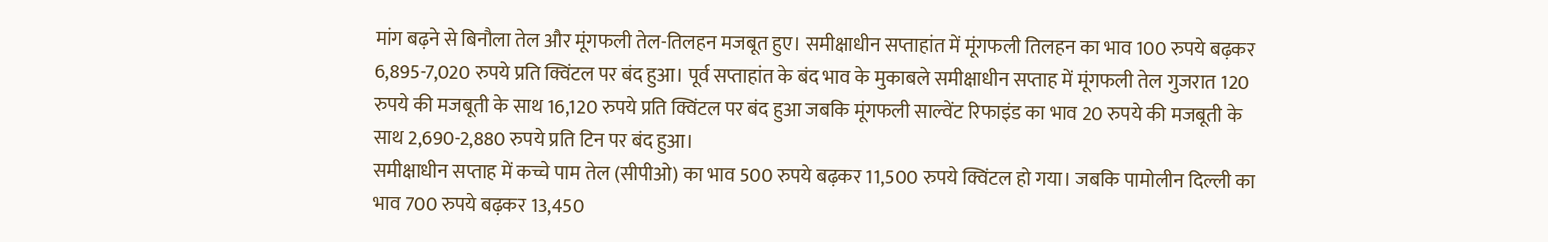मांग बढ़ने से बिनौला तेल और मूंगफली तेल-तिलहन मजबूत हुए। समीक्षाधीन सप्ताहांत में मूंगफली तिलहन का भाव 100 रुपये बढ़कर 6,895-7,020 रुपये प्रति क्विंटल पर बंद हुआ। पूर्व सप्ताहांत के बंद भाव के मुकाबले समीक्षाधीन सप्ताह में मूंगफली तेल गुजरात 120 रुपये की मजबूती के साथ 16,120 रुपये प्रति क्विंटल पर बंद हुआ जबकि मूंगफली साल्वेंट रिफाइंड का भाव 20 रुपये की मजबूती के साथ 2,690-2,880 रुपये प्रति टिन पर बंद हुआ।
समीक्षाधीन सप्ताह में कच्चे पाम तेल (सीपीओ) का भाव 500 रुपये बढ़कर 11,500 रुपये क्विंटल हो गया। जबकि पामोलीन दिल्ली का भाव 700 रुपये बढ़कर 13,450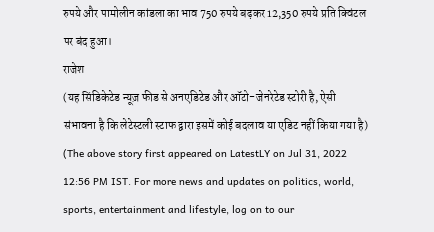रुपये और पामोलीन कांडला का भाव 750 रुपये बढ़कर 12,350 रुपये प्रति क्विंटल पर बंद हुआ।
राजेश
(यह सिंडिकेटेड न्यूज़ फीड से अनएडिटेड और ऑटो-जेनरेटेड स्टोरी है, ऐसी संभावना है कि लेटेस्टली स्टाफ द्वारा इसमें कोई बदलाव या एडिट नहीं किया गया है)
(The above story first appeared on LatestLY on Jul 31, 2022 12:56 PM IST. For more news and updates on politics, world, sports, entertainment and lifestyle, log on to our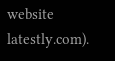website latestly.com).